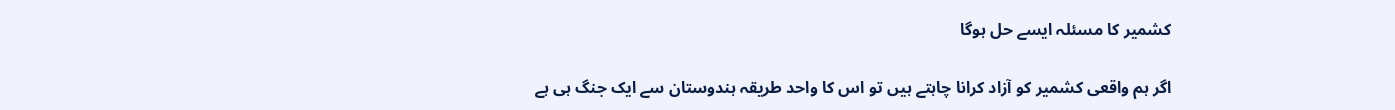کشمیر کا مسئلہ ایسے حل ہوگا

اگر ہم واقعی کشمیر کو آزاد کرانا چاہتے ہیں تو اس کا واحد طریقہ ہندوستان سے ایک جنگ ہی ہے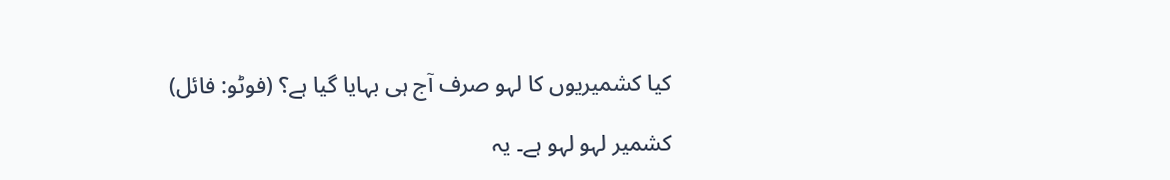کیا کشمیریوں کا لہو صرف آج ہی بہایا گیا ہے؟ (فوٹو: فائل)

کشمیر لہو لہو ہے۔ یہ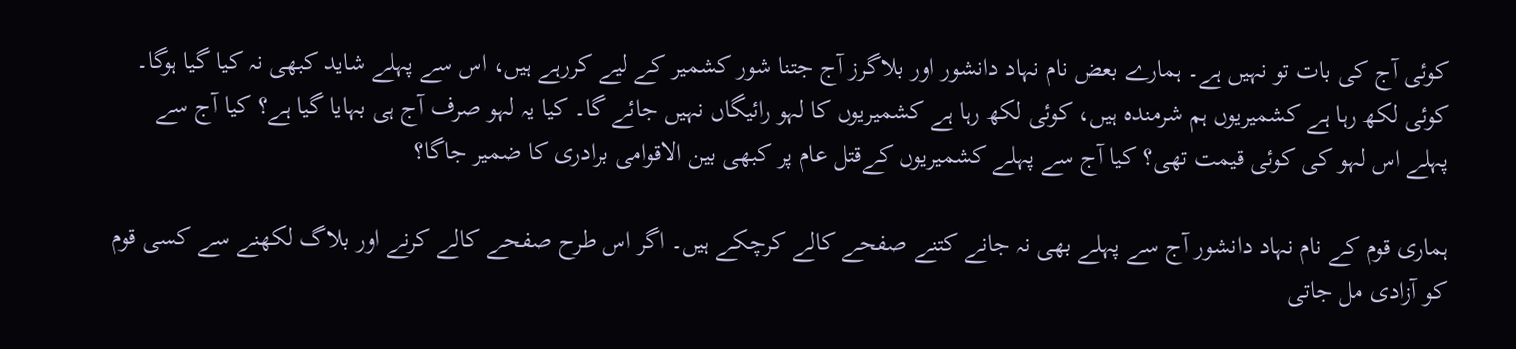کوئی آج کی بات تو نہیں ہے۔ ہمارے بعض نام نہاد دانشور اور بلاگرز آج جتنا شور کشمیر کے لیے کررہے ہیں، اس سے پہلے شاید کبھی نہ کیا گیا ہوگا۔ کوئی لکھ رہا ہے کشمیریوں ہم شرمندہ ہیں، کوئی لکھ رہا ہے کشمیریوں کا لہو رائیگاں نہیں جائے گا۔ کیا یہ لہو صرف آج ہی بہایا گیا ہے؟ کیا آج سے پہلے اس لہو کی کوئی قیمت تھی؟ کیا آج سے پہلے کشمیریوں کےقتل عام پر کبھی بین الاقوامی برادری کا ضمیر جاگا؟

ہماری قوم کے نام نہاد دانشور آج سے پہلے بھی نہ جانے کتنے صفحے کالے کرچکے ہیں۔ اگر اس طرح صفحے کالے کرنے اور بلاگ لکھنے سے کسی قوم کو آزادی مل جاتی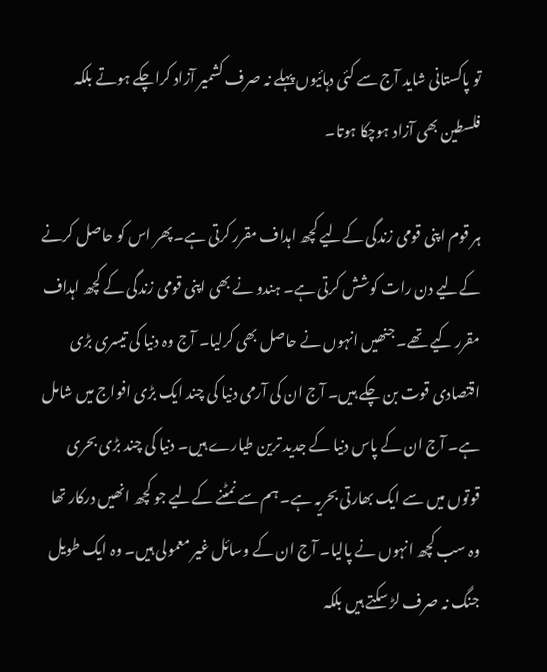تو پاکستانی شاید آج سے کئی دہائیوں پہلے نہ صرف کشمیر آزاد کراچکے ہوتے بلکہ فلسطین بھی آزاد ہوچکا ہوتا۔

ہر قوم اپنی قومی زندگی کےلیے کچھ اہداف مقرر کرتی ہے۔ پھر اس کو حاصل کرنے کےلیے دن رات کوشش کرتی ہے۔ ہندو نے بھی اپنی قومی زندگی کے کچھ اہداف مقرر کیے تھے۔ جنھیں انہوں نے حاصل بھی کرلیا۔ آج وہ دنیا کی تیسری بڑی اقتصادی قوت بن چکے ہیں۔ آج ان کی آرمی دنیا کی چند ایک بڑی افواج میں شامل ہے۔ آج ان کے پاس دنیا کے جدید ترین طیارے ہیں۔ دنیا کی چند بڑی بحری قوتوں میں سے ایک بھارتی بحریہ ہے۔ ہم سے نمٹنے کےلیے جو کچھ انھیں درکار تھا وہ سب کچھ انہوں نے پالیا۔ آج ان کے وسائل غیر معمولی ہیں۔ وہ ایک طویل جنگ نہ صرف لڑ سکتے ہیں بلکہ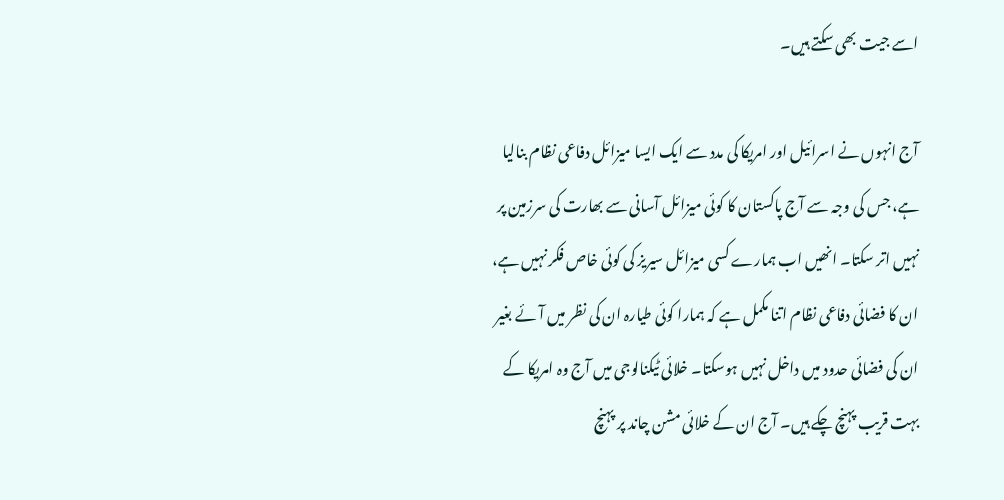اسے جیت بھی سکتے ہیں۔

آج انہوں نے اسرائیل اور امریکا کی مدد سے ایک ایسا میزائل دفاعی نظام بنالیا ہے، جس کی وجہ سے آج پاکستان کا کوئی میزائل آسانی سے بھارت کی سرزمین پر نہیں اتر سکتا۔ انھیں اب ہمارے کسی میزائل سیریز کی کوئی خاص فکر نہیں ہے،
ان کا فضائی دفاعی نظام اتنا مکمل ہے کہ ہمارا کوئی طیارہ ان کی نظر میں آئے بغیر ان کی فضائی حدود میں داخل نہیں ہوسکتا۔ خلائی ٹیکنالوجی میں آج وہ امریکا کے بہت قریب پہنچ چکے ہیں۔ آج ان کے خلائی مشن چاند پر پہنچ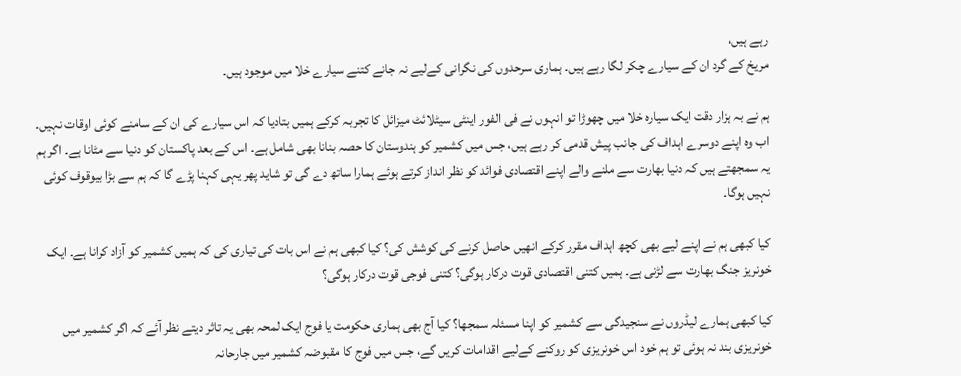رہے ہیں،
مریخ کے گرد ان کے سیارے چکر لگا رہے ہیں۔ ہماری سرحدوں کی نگرانی کےلیے نہ جانے کتنے سیارے خلا میں موجود ہیں۔

ہم نے بہ ہزار دقت ایک سیارہ خلا میں چھوڑا تو انہوں نے فی الفور اینٹی سیٹلائٹ میزائل کا تجربہ کرکے ہمیں بتادیا کہ اس سیارے کی ان کے سامنے کوئی اوقات نہیں۔ اب وہ اپنے دوسرے اہداف کی جانب پیش قدمی کر رہے ہیں، جس میں کشمیر کو ہندوستان کا حصہ بنانا بھی شامل ہے۔ اس کے بعد پاکستان کو دنیا سے مٹانا ہے۔ اگر ہم یہ سمجھتے ہیں کہ دنیا بھارت سے ملنے والے اپنے اقتصادی فوائد کو نظر انداز کرتے ہوئے ہمارا ساتھ دے گی تو شاید پھر یہی کہنا پڑے گا کہ ہم سے بڑا بیوقوف کوئی نہیں ہوگا۔

کیا کبھی ہم نے اپنے لیے بھی کچھ اہداف مقرر کرکے انھیں حاصل کرنے کی کوشش کی؟ کیا کبھی ہم نے اس بات کی تیاری کی کہ ہمیں کشمیر کو آزاد کرانا ہے۔ ایک خونریز جنگ بھارت سے لڑنی ہے۔ ہمیں کتنی اقتصادی قوت درکار ہوگی؟ کتنی فوجی قوت درکار ہوگی؟

کیا کبھی ہمارے لیڈروں نے سنجیدگی سے کشمیر کو اپنا مسئلہ سمجھا؟ کیا آج بھی ہماری حکومت یا فوج ایک لمحہ بھی یہ تاثر دیتے نظر آئے کہ اگر کشمیر میں خونریزی بند نہ ہوئی تو ہم خود اس خونریزی کو روکنے کےلیے اقدامات کریں گے، جس میں فوج کا مقبوضہ کشمیر میں جارحانہ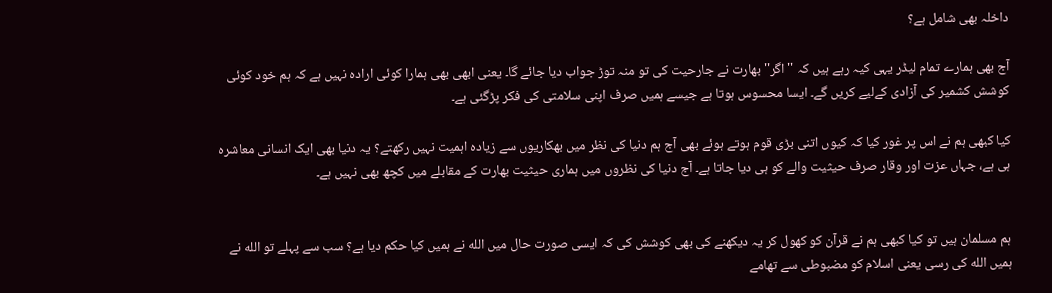داخلہ بھی شامل ہے؟

آج بھی ہمارے تمام لیڈر یہی کیہ رہے ہیں کہ ''اگر'' بھارت نے جارحیت کی تو منہ توڑ جواب دیا جائے گا۔ یعنی ابھی بھی ہمارا کوئی ارادہ نہیں ہے کہ ہم خود کوئی کوشش کشمیر کی آزادی کےلیے کریں گے۔ ایسا محسوس ہوتا ہے جیسے ہمیں صرف اپنی سلامتی کی فکر پڑگئی ہے۔

کیا کبھی ہم نے اس پر غور کیا کہ کیوں اتنی بڑی قوم ہوتے ہوئے بھی آج ہم دنیا کی نظر میں بھکاریوں سے زیادہ اہمیت نہیں رکھتے؟ یہ دنیا بھی ایک انسانی معاشرہ ہی ہے، جہاں عزت اور وقار صرف حیثیت والے کو ہی دیا جاتا ہے۔ آج دنیا کی نظروں میں ہماری حیثیت بھارت کے مقابلے میں کچھ بھی نہیں ہے۔


ہم مسلمان ہیں تو کیا کبھی ہم نے قرآن کو کھول کر یہ دیکھنے کی بھی کوشش کی کہ ایسی صورت حال میں الله نے ہمیں کیا حکم دیا ہے؟ سب سے پہلے تو الله نے ہمیں الله کی رسی یعنی اسلام کو مضبوطی سے تھامے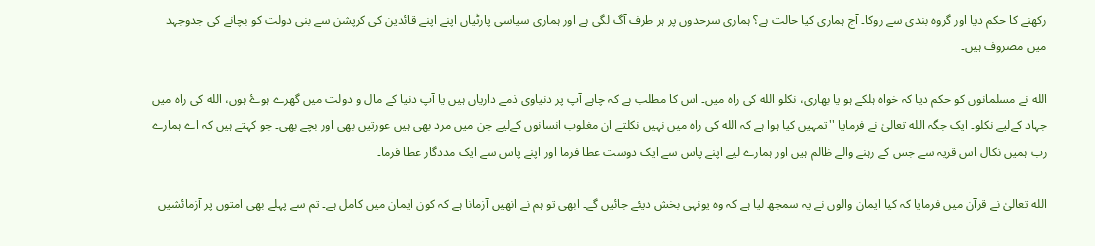رکھنے کا حکم دیا اور گروہ بندی سے روکا۔ آج ہماری کیا حالت ہے؟ ہماری سرحدوں پر ہر طرف آگ لگی ہے اور ہماری سیاسی پارٹیاں اپنے اپنے قائدین کی کرپشن سے بنی دولت کو بچانے کی جدوجہد میں مصروف ہیں۔

الله نے مسلمانوں کو حکم دیا کہ خواہ ہلکے ہو یا بھاری، نکلو الله کی راہ میں۔ اس کا مطلب ہے کہ چاہے آپ پر دنیاوی ذمے داریاں ہیں یا آپ دنیا کے مال و دولت میں گھرے ہوۓ ہوں، الله کی راہ میں جہاد کےلیے نکلو۔ ایک جگہ الله تعالیٰ نے فرمایا ''تمہیں کیا ہوا ہے کہ الله کی راہ میں نہیں نکلتے ان مغلوب انسانوں کےلیے جن میں مرد بھی ہیں عورتیں بھی اور بچے بھی۔ جو کہتے ہیں کہ اے ہمارے رب ہمیں نکال اس قریہ سے جس کے رہنے والے ظالم ہیں اور ہمارے لیے اپنے پاس سے ایک دوست عطا فرما اور اپنے پاس سے ایک مددگار عطا فرما۔

الله تعالیٰ نے قرآن میں فرمایا کہ کیا ایمان والوں نے یہ سمجھ لیا ہے کہ وہ یونہی بخش دیئے جائیں گے۔ ابھی تو ہم نے انھیں آزمانا ہے کہ کون ایمان میں کامل ہے۔ تم سے پہلے بھی امتوں پر آزمائشیں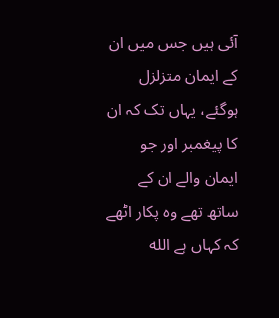آئی ہیں جس میں ان کے ایمان متزلزل ہوگئے، یہاں تک کہ ان کا پیغمبر اور جو ایمان والے ان کے ساتھ تھے وہ پکار اٹھے کہ کہاں ہے الله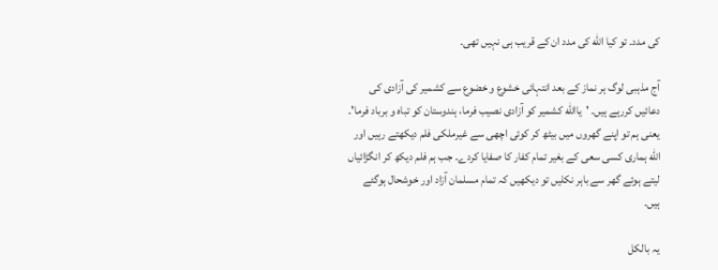کی مدد۔ تو کیا الله کی مدد ان کے قریب ہی نہیں تھی۔

آج مذہبی لوگ ہر نماز کے بعد انتہائی خشوع و خضوع سے کشمیر کی آزادی کی دعائیں کررہے ہیں۔ 'یاالله کشمیر کو آزادی نصیب فرما، ہندوستان کو تباہ و برباد فرما'۔ یعنی ہم تو اپنے گھروں میں بیٹھ کر کوئی اچھی سے غیرملکی فلم دیکھتے رہیں اور الله ہماری کسی سعی کے بغیر تمام کفار کا صفایا کردے۔ جب ہم فلم دیکھ کر انگڑائیاں لیتے ہوئے گھر سے باہر نکلیں تو دیکھیں کہ تمام مسلمان آزاد اور خوشحال ہوگئے ہیں۔

یہ بالکل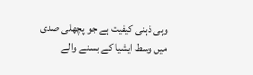وہی ذہنی کیفیت ہے جو پچھلی صدی میں وسط ایشیا کے بسنے والے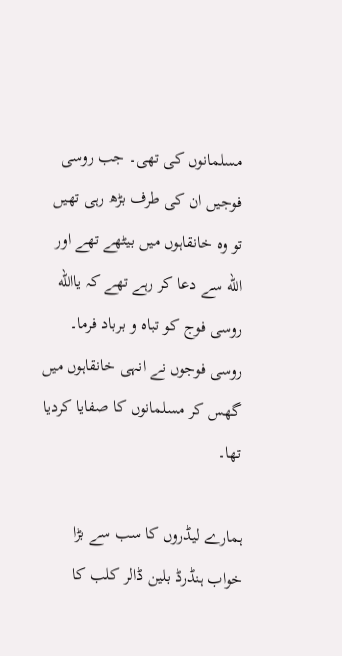مسلمانوں کی تھی۔ جب روسی فوجیں ان کی طرف بڑھ رہی تھیں تو وہ خانقاہوں میں بیٹھے تھے اور الله سے دعا کر رہے تھے کہ یاالله روسی فوج کو تباہ و برباد فرما۔ روسی فوجوں نے انہی خانقاہوں میں گھس کر مسلمانوں کا صفایا کردیا تھا۔

ہمارے لیڈروں کا سب سے بڑا خواب ہنڈرڈ بلین ڈالر کلب کا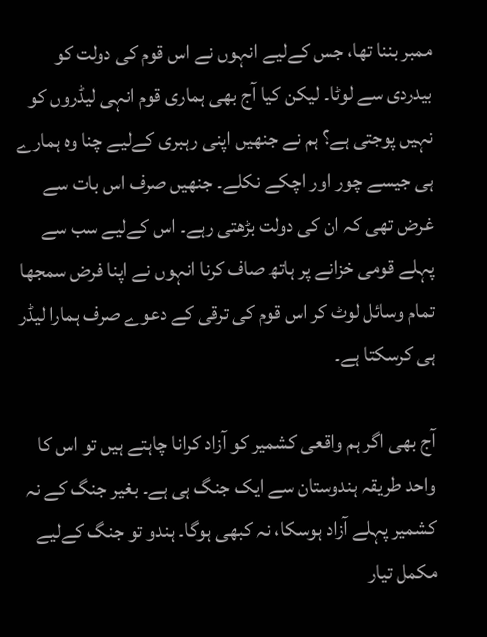ممبر بننا تھا، جس کےلیے انہوں نے اس قوم کی دولت کو بیدردی سے لوٹا۔ لیکن کیا آج بھی ہماری قوم انہی لیڈروں کو نہیں پوجتی ہے؟ ہم نے جنھیں اپنی رہبری کےلیے چنا وہ ہمارے ہی جیسے چور اور اچکے نکلے۔ جنھیں صرف اس بات سے غرض تھی کہ ان کی دولت بڑھتی رہے۔ اس کےلیے سب سے پہلے قومی خزانے پر ہاتھ صاف کرنا انہوں نے اپنا فرض سمجھا تمام وسائل لوٹ کر اس قوم کی ترقی کے دعوے صرف ہمارا لیڈر ہی کرسکتا ہے۔

آج بھی اگر ہم واقعی کشمیر کو آزاد کرانا چاہتے ہیں تو اس کا واحد طریقہ ہندوستان سے ایک جنگ ہی ہے۔ بغیر جنگ کے نہ کشمیر پہلے آزاد ہوسکا، نہ کبھی ہوگا۔ ہندو تو جنگ کےلیے مکمل تیار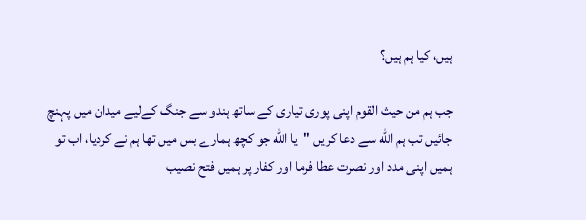ہیں، کیا ہم ہیں؟

جب ہم من حیث القوم اپنی پوری تیاری کے ساتھ ہندو سے جنگ کےلیے میدان میں پہنچ جائیں تب ہم الله سے دعا کریں ''یا الله جو کچھ ہمارے بس میں تھا ہم نے کردیا، اب تو ہمیں اپنی مدد اور نصرت عطا فرما اور کفار پر ہمیں فتح نصیب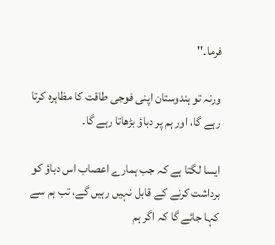فرما۔''

ورنہ تو ہندوستان اپنی فوجی طاقت کا مظاہرہ کرتا رہے گا، اور ہم پر دباؤ بڑھاتا رہے گا۔

ایسا لگتا ہے کہ جب ہمارے اعصاب اس دباؤ کو برداشت کرنے کے قابل نہیں رہیں گے، تب ہم سے کہا جائے گا کہ اگر ہم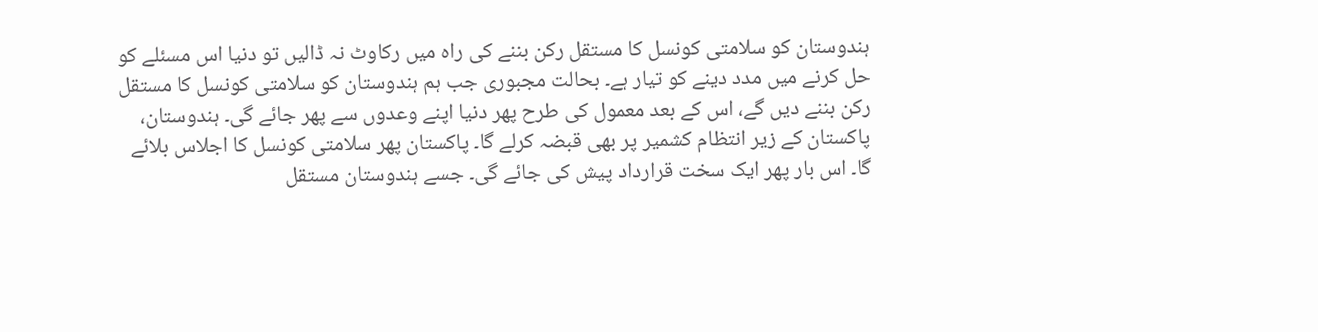ہندوستان کو سلامتی کونسل کا مستقل رکن بننے کی راہ میں رکاوٹ نہ ڈالیں تو دنیا اس مسئلے کو حل کرنے میں مدد دینے کو تیار ہے۔ بحالت مجبوری جب ہم ہندوستان کو سلامتی کونسل کا مستقل رکن بننے دیں گے، اس کے بعد معمول کی طرح پھر دنیا اپنے وعدوں سے پھر جائے گی۔ ہندوستان، پاکستان کے زیر انتظام کشمیر پر بھی قبضہ کرلے گا۔ پاکستان پھر سلامتی کونسل کا اجلاس بلائے گا۔ اس بار پھر ایک سخت قرارداد پیش کی جائے گی۔ جسے ہندوستان مستقل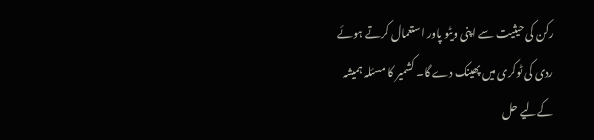رکن کی حیثیت سے اپنی ویٹو پاور استعمال کرتے ہوئے ردی کی ٹوکری میں پھینک دے گا۔ کشمیر کا مسئلہ ہمیشہ کےلیے حل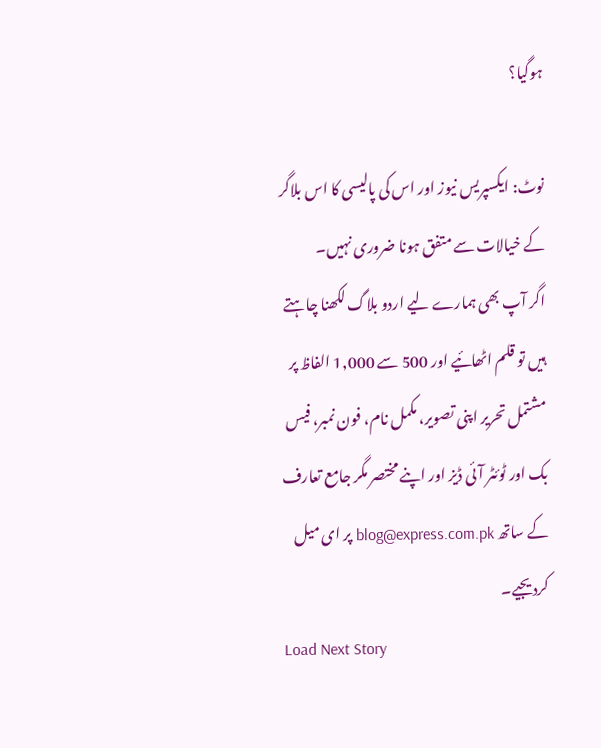ہوگیا؟

نوٹ: ایکسپریس نیوز اور اس کی پالیسی کا اس بلاگر کے خیالات سے متفق ہونا ضروری نہیں۔
اگر آپ بھی ہمارے لیے اردو بلاگ لکھنا چاہتے ہیں تو قلم اٹھائیے اور 500 سے 1,000 الفاظ پر مشتمل تحریر اپنی تصویر، مکمل نام، فون نمبر، فیس بک اور ٹوئٹر آئی ڈیز اور اپنے مختصر مگر جامع تعارف کے ساتھ blog@express.com.pk پر ای میل کردیجیے۔
Load Next Story